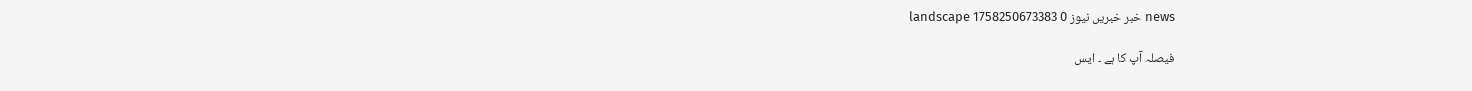news خبر خبریں نیوز landscape 1758250673383 0

فیصلہ آپ کا ہے ۔ ایس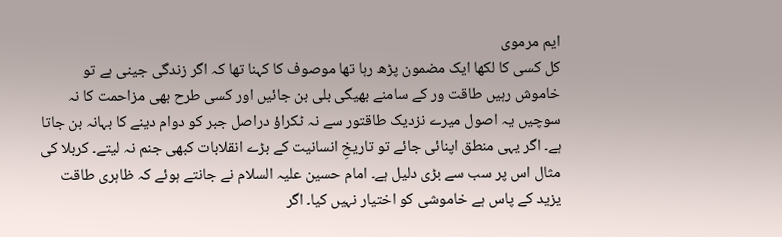ایم مرموی
کل کسی کا لکھا ایک مضمون پڑھ رہا تھا موصوف کا کہنا تھا کہ اگر زندگی جینی ہے تو خاموش رہیں طاقت ور کے سامنے بھیگی بلی بن جائیں اور کسی طرح بھی مزاحمت کا نہ سوچیں یہ اصول میرے نزدیک طاقتور سے نہ ٹکراؤ دراصل جبر کو دوام دینے کا بہانہ بن جاتا ہے۔ اگر یہی منطق اپنائی جائے تو تاریخِ انسانیت کے بڑے انقلابات کبھی جنم نہ لیتے۔ کربلا کی مثال اس پر سب سے بڑی دلیل ہے۔ امام حسین علیہ السلام نے جانتے ہوئے کہ ظاہری طاقت یزید کے پاس ہے خاموشی کو اختیار نہیں کیا۔ اگر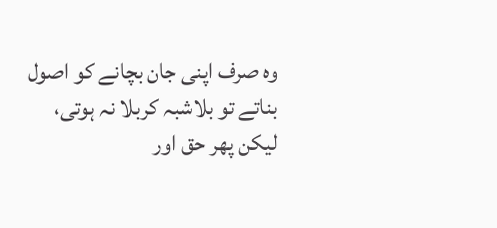وہ صرف اپنی جان بچانے کو اصول بناتے تو بلاشبہ کربلا نہ ہوتی، لیکن پھر حق اور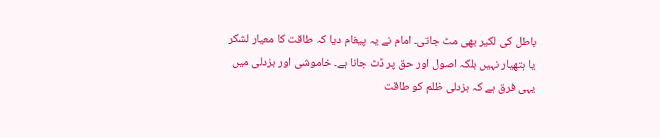باطل کی لکیر بھی مٹ جاتی۔ امام نے یہ پیغام دیا کہ طاقت کا معیار لشکر یا ہتھیار نہیں بلکہ اصول اور حق پر ڈٹ جانا ہے۔ خاموشی اور بزدلی میں یہی فرق ہے کہ بزدلی ظلم کو طاقت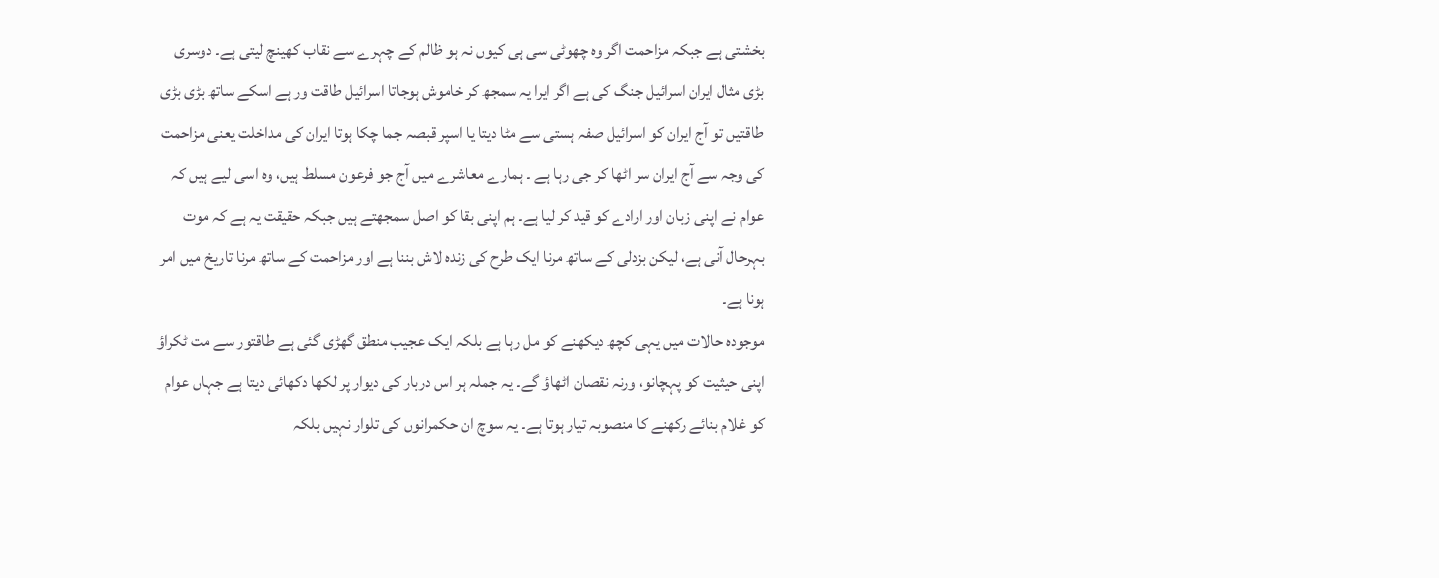بخشتی ہے جبکہ مزاحمت اگر وہ چھوٹی سی ہی کیوں نہ ہو ظالم کے چہرے سے نقاب کھینچ لیتی ہے۔ دوسری بڑی مثال ایران اسرائیل جنگ کی ہے اگر ایرا یہ سمجھ کر خاموش ہوجاتا اسرائیل طاقت ور ہے اسکے ساتھ بڑی بڑی طاقتیں تو آج ایران کو اسرائیل صفہ ہستی سے مٹا دیتا یا اسپر قبصہ جما چکا ہوتا ایران کی مداخلت یعنی مزاحمت کی وجہ سے آج ایران سر اٹھا کر جی رہا ہے ۔ ہمارے معاشرے میں آج جو فرعون مسلط ہیں، وہ اسی لیے ہیں کہ عوام نے اپنی زبان اور ارادے کو قید کر لیا ہے۔ ہم اپنی بقا کو اصل سمجھتے ہیں جبکہ حقیقت یہ ہے کہ موت بہرحال آنی ہے، لیکن بزدلی کے ساتھ مرنا ایک طرح کی زندہ لاش بننا ہے اور مزاحمت کے ساتھ مرنا تاریخ میں امر ہونا ہے۔
موجودہ حالات میں یہی کچھ دیکھنے کو مل رہا ہے بلکہ ایک عجیب منطق گھڑی گئی ہے طاقتور سے مت ٹکراؤ اپنی حیثیت کو پہچانو، ورنہ نقصان اٹھاؤ گے۔ یہ جملہ ہر اس دربار کی دیوار پر لکھا دکھائی دیتا ہے جہاں عوام کو غلام بنائے رکھنے کا منصوبہ تیار ہوتا ہے۔ یہ سوچ ان حکمرانوں کی تلوار نہیں بلکہ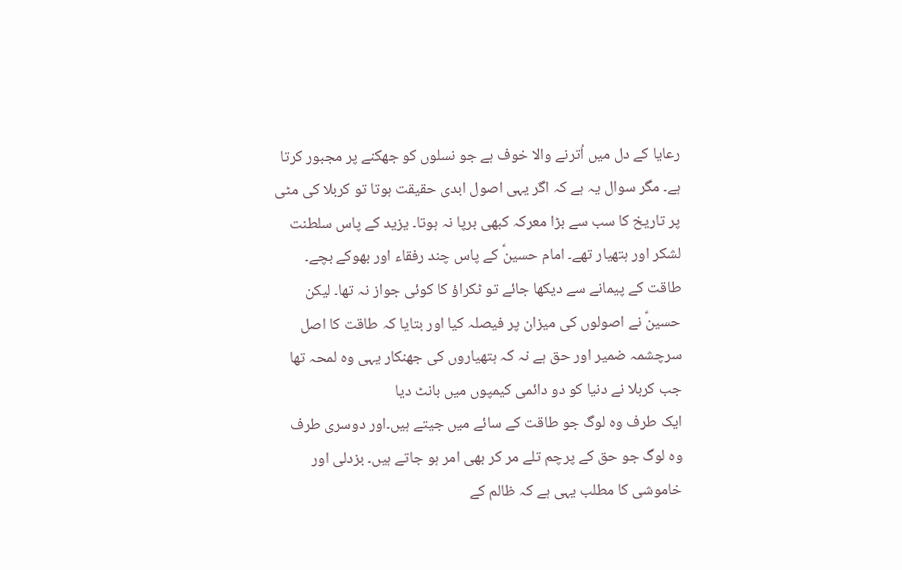رعایا کے دل میں اُترنے والا خوف ہے جو نسلوں کو جھکنے پر مجبور کرتا ہے۔ مگر سوال یہ ہے کہ اگر یہی اصول ابدی حقیقت ہوتا تو کربلا کی مٹی پر تاریخ کا سب سے بڑا معرکہ کبھی برپا نہ ہوتا۔ یزید کے پاس سلطنت لشکر اور ہتھیار تھے۔ امام حسینؑ کے پاس چند رفقاء اور بھوکے بچے۔ طاقت کے پیمانے سے دیکھا جائے تو ٹکراؤ کا کوئی جواز نہ تھا۔ لیکن حسینؑ نے اصولوں کی میزان پر فیصلہ کیا اور بتایا کہ طاقت کا اصل سرچشمہ ضمیر اور حق ہے نہ کہ ہتھیاروں کی جھنکار یہی وہ لمحہ تھا جب کربلا نے دنیا کو دو دائمی کیمپوں میں بانٹ دیا
ایک طرف وہ لوگ جو طاقت کے سائے میں جیتے ہیں۔اور دوسری طرف وہ لوگ جو حق کے پرچم تلے مر کر بھی امر ہو جاتے ہیں۔ بزدلی اور خاموشی کا مطلب یہی ہے کہ ظالم کے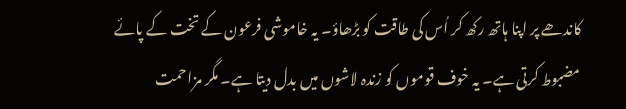کاندھے پر اپنا ہاتھ رکھ کر اُس کی طاقت کو بڑھاؤ۔ یہ خاموشی فرعون کے تخت کے پائے مضبوط کرتی ہے۔ یہ خوف قوموں کو زندہ لاشوں میں بدل دیتا ہے۔ مگر مزاحمت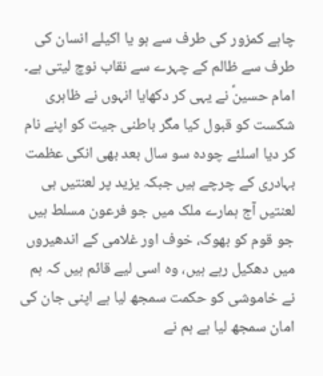چاہے کمزور کی طرف سے ہو یا اکیلے انسان کی طرف سے ظالم کے چہرے سے نقاب نوچ لیتی ہے۔ امام حسینؑ نے یہی کر دکھایا انہوں نے ظاہری شکست کو قبول کیا مگر باطنی جیت کو اپنے نام کر دیا اسلئے چودہ سو سال بعد بھی انکی عظمت بہادری کے چرچے ہیں جبکہ یزید پر لعنتیں ہی لعنتیں آج ہمارے ملک میں جو فرعون مسلط ہیں جو قوم کو بھوک، خوف اور غلامی کے اندھیروں میں دھکیل رہے ہیں، وہ اسی لیے قائم ہیں کہ ہم نے خاموشی کو حکمت سمجھ لیا ہے اپنی جان کی امان سمجھ لیا ہے ہم نے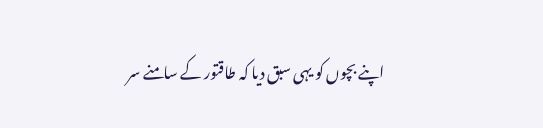اپنے بچوں کو یہی سبق دیا کہ طاقتور کے سامنے سر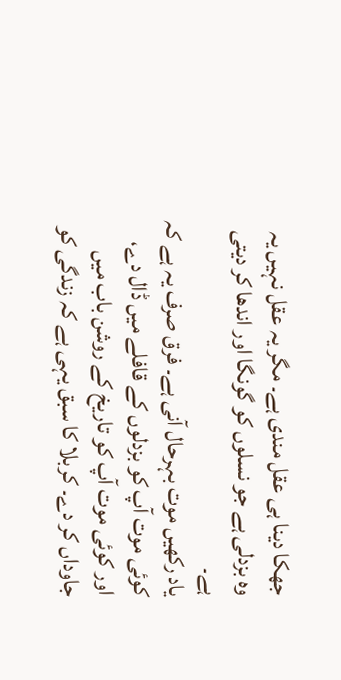جھکا دینا ہی عقل مندی ہے۔ مگر یہ عقل نہیں یہ وہ بزدلی ہے جو نسلوں کو گونگا اور اندھا کر دیتی ہے۔
یاد رکھیں موت بہرحال آنی ہے۔ فرق صرف یہ ہے کہ کوئی موت آپ کو بزدلوں کے قافلے میں ڈال دے، اور کوئی موت آپ کو تاریخ کے روشن باب میں جاوداں کر دے۔ کربلا کا سبق یہی ہے کہ زندگی کو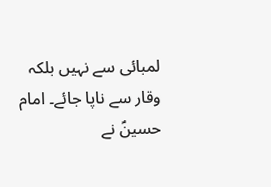لمبائی سے نہیں بلکہ وقار سے ناپا جائے۔ امام حسینؑ نے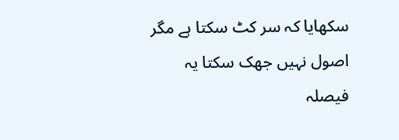سکھایا کہ سر کٹ سکتا ہے مگر اصول نہیں جھک سکتا یہ فیصلہ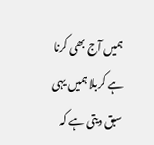ہمیں آج بھی کرنا ہے کربلا ہمیں یہی سبق دیتی ہے کہ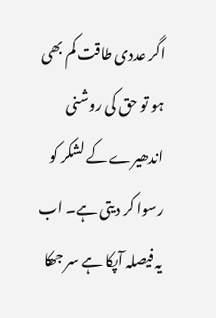اگر عددی طاقت کم بھی ہو تو حق کی روشنی اندھیرے کے لشکر کو رسوا کر دیتی ہے۔ اب یہ فیصلہ آپکا ہے سر جھکا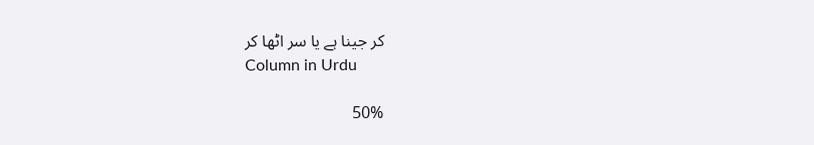کر جینا ہے یا سر اٹھا کر
Column in Urdu

50%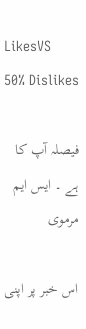LikesVS
50% Dislikes

فیصلہ آپ کا ہے ۔ ایس ایم مرموی

اس خبر پر اپنی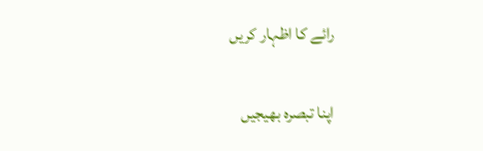رائے کا اظہار کریں

اپنا تبصرہ بھیجیں